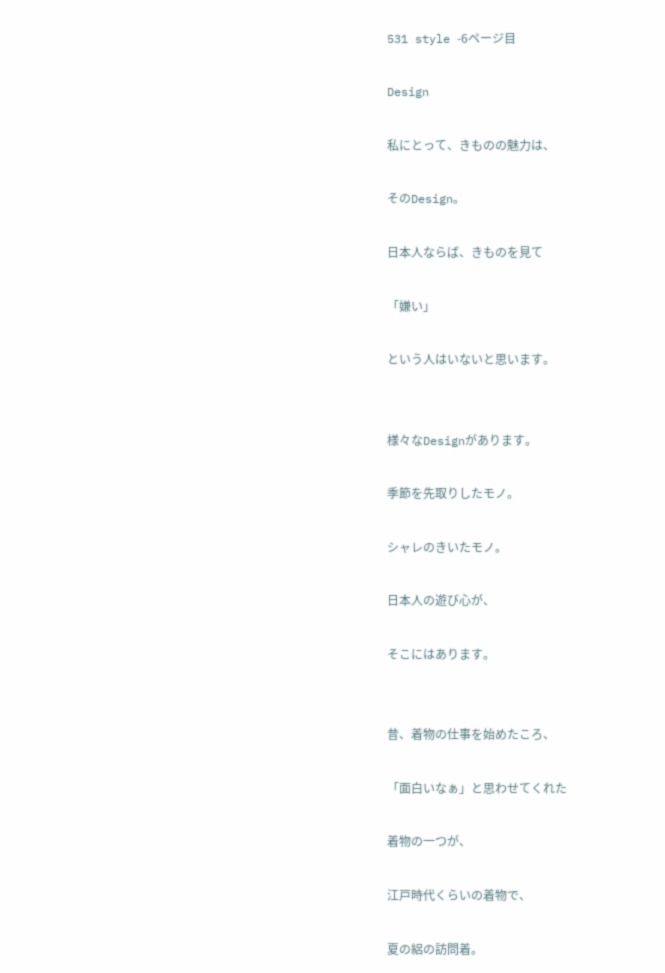531 style -6ページ目

Design

私にとって、きものの魅力は、

そのDesign。

日本人ならば、きものを見て

「嫌い」

という人はいないと思います。


様々なDesignがあります。

季節を先取りしたモノ。

シャレのきいたモノ。

日本人の遊び心が、

そこにはあります。


昔、着物の仕事を始めたころ、

「面白いなぁ」と思わせてくれた

着物の一つが、

江戸時代くらいの着物で、

夏の絽の訪問着。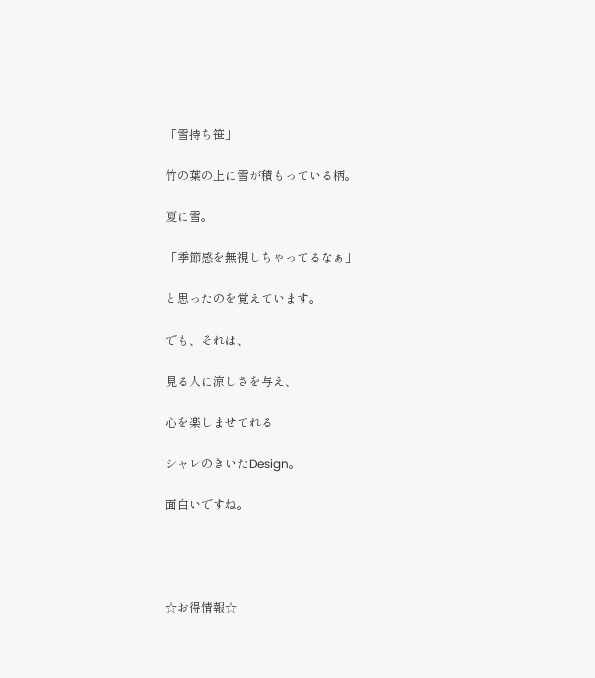「雪持ち笹」

竹の葉の上に雪が積もっている柄。

夏に雪。

「季節感を無視しちゃってるなぁ」

と思ったのを覚えています。

でも、それは、

見る人に涼しさを与え、

心を楽しませてれる

シャレのきいたDesign。

面白いですね。




☆お得情報☆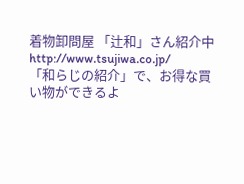着物卸問屋 「辻和」さん紹介中
http://www.tsujiwa.co.jp/
「和らじの紹介」で、お得な買い物ができるよ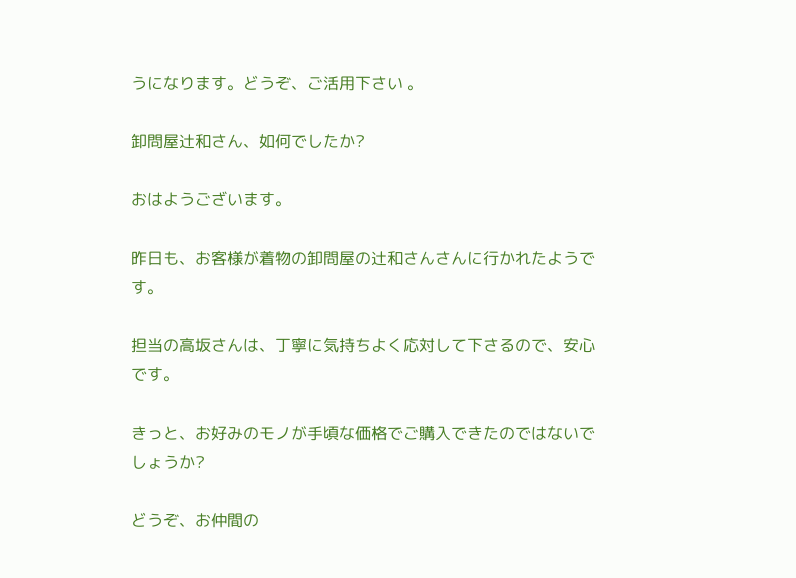うになります。どうぞ、ご活用下さい 。

卸問屋辻和さん、如何でしたか?

おはようございます。

昨日も、お客様が着物の卸問屋の辻和さんさんに行かれたようです。

担当の高坂さんは、丁寧に気持ちよく応対して下さるので、安心です。

きっと、お好みのモノが手頃な価格でご購入できたのではないでしょうか?

どうぞ、お仲間の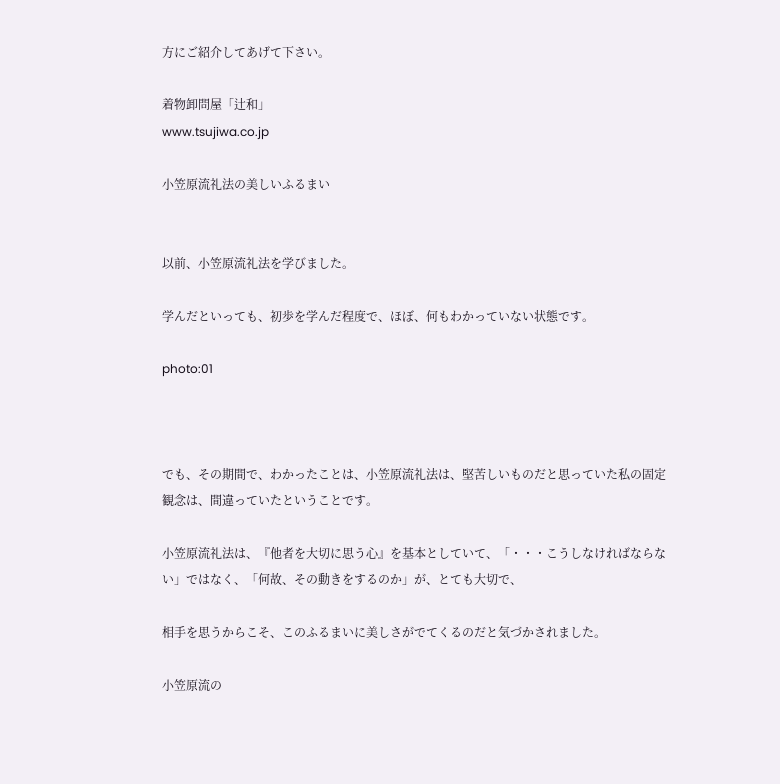方にご紹介してあげて下さい。

着物卸問屋「辻和」
www.tsujiwa.co.jp

小笠原流礼法の美しいふるまい


以前、小笠原流礼法を学びました。

学んだといっても、初歩を学んだ程度で、ほぼ、何もわかっていない状態です。

photo:01



でも、その期間で、わかったことは、小笠原流礼法は、堅苦しいものだと思っていた私の固定観念は、間違っていたということです。

小笠原流礼法は、『他者を大切に思う心』を基本としていて、「・・・こうしなければならない」ではなく、「何故、その動きをするのか」が、とても大切で、

相手を思うからこそ、このふるまいに美しさがでてくるのだと気づかされました。

小笠原流の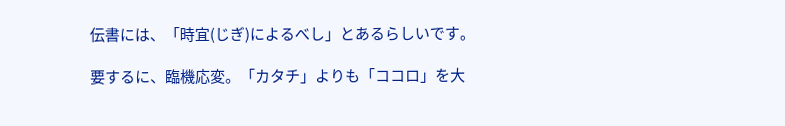伝書には、「時宜(じぎ)によるべし」とあるらしいです。

要するに、臨機応変。「カタチ」よりも「ココロ」を大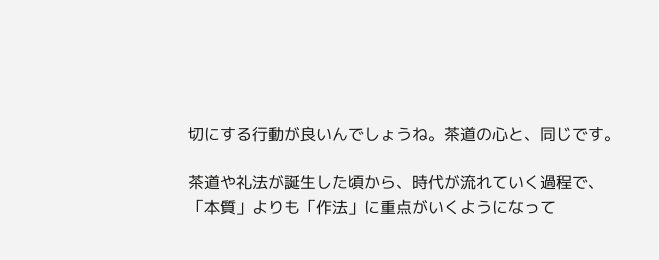切にする行動が良いんでしょうね。茶道の心と、同じです。

茶道や礼法が誕生した頃から、時代が流れていく過程で、「本質」よりも「作法」に重点がいくようになって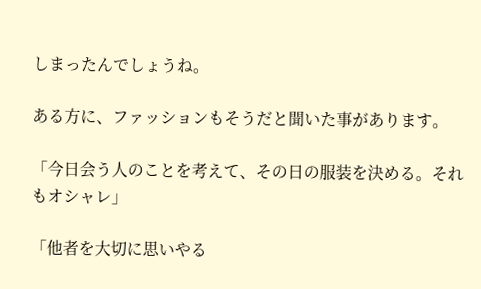しまったんでしょうね。

ある方に、ファッションもそうだと聞いた事があります。

「今日会う人のことを考えて、その日の服装を決める。それもオシャレ」

「他者を大切に思いやる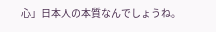心」日本人の本質なんでしょうね。